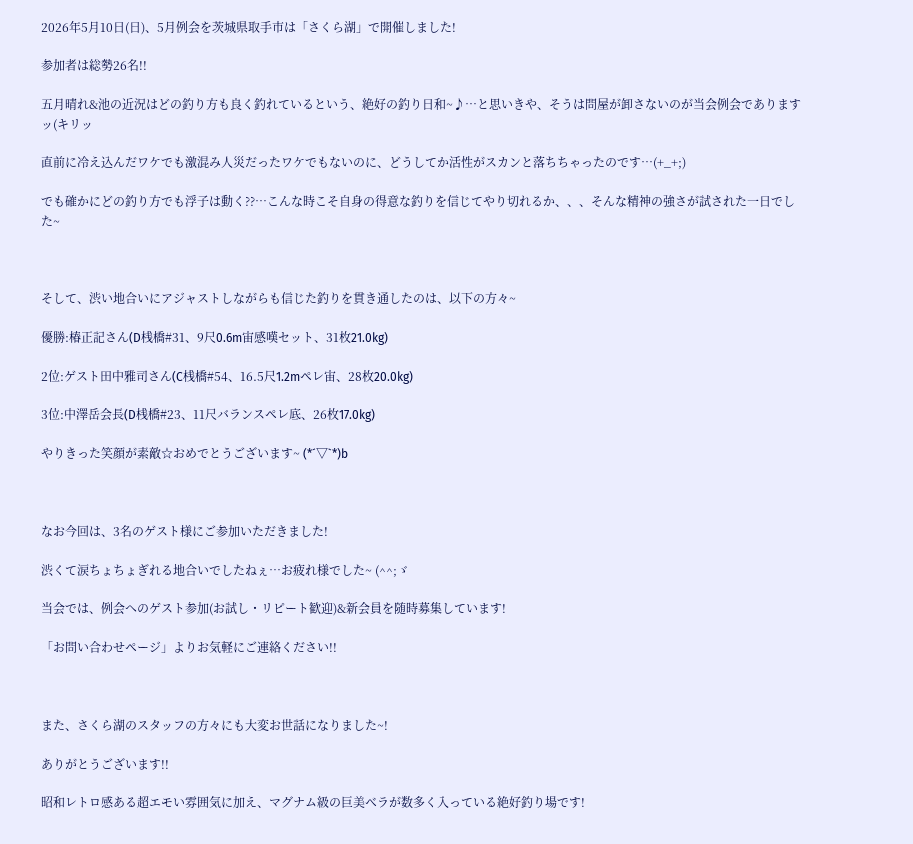2026年5月10日(日)、5月例会を茨城県取手市は「さくら湖」で開催しました!

参加者は総勢26名!!

五月晴れ&池の近況はどの釣り方も良く釣れているという、絶好の釣り日和~♪…と思いきや、そうは問屋が卸さないのが当会例会でありますッ(キリッ

直前に冷え込んだワケでも激混み人災だったワケでもないのに、どうしてか活性がスカンと落ちちゃったのです…(+_+;)

でも確かにどの釣り方でも浮子は動く??…こんな時こそ自身の得意な釣りを信じてやり切れるか、、、そんな精神の強さが試された一日でした~



そして、渋い地合いにアジャストしながらも信じた釣りを貫き通したのは、以下の方々~

優勝:椿正記さん(D桟橋#31、9尺0.6m宙感嘆セット、31枚21.0kg)

2位:ゲスト田中雅司さん(C桟橋#54、16.5尺1.2mペレ宙、28枚20.0kg)

3位:中澤岳会長(D桟橋#23、11尺バランスペレ底、26枚17.0kg)

やりきった笑顔が素敵☆おめでとうございます~ (*´▽`*)b



なお今回は、3名のゲスト様にご参加いただきました!

渋くて涙ちょちょぎれる地合いでしたねぇ…お疲れ様でした~ (^^;ゞ

当会では、例会へのゲスト参加(お試し・リピート歓迎)&新会員を随時募集しています!

「お問い合わせページ」よりお気軽にご連絡ください!!



また、さくら湖のスタッフの方々にも大変お世話になりました~!

ありがとうございます!!

昭和レトロ感ある超エモい雰囲気に加え、マグナム級の巨美ベラが数多く入っている絶好釣り場です!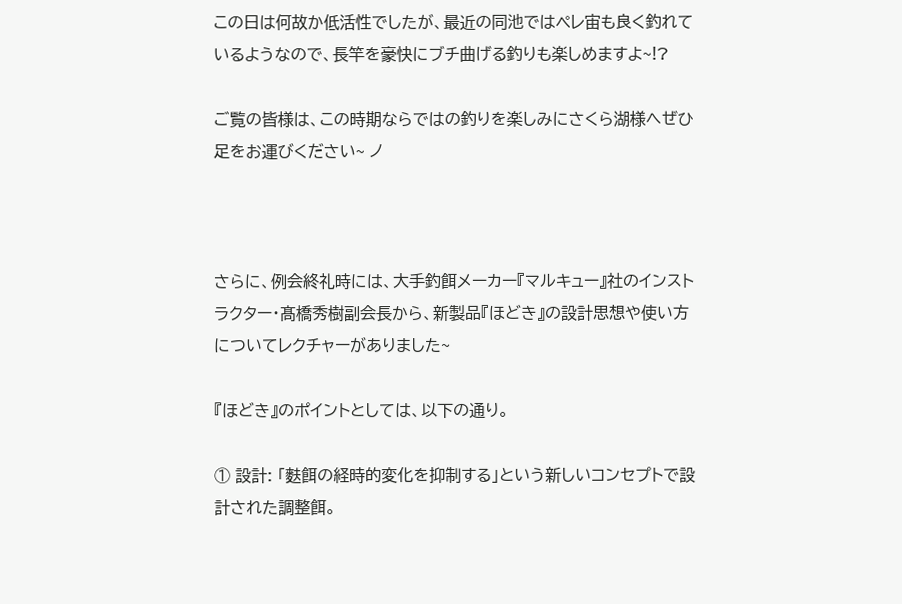この日は何故か低活性でしたが、最近の同池ではペレ宙も良く釣れているようなので、長竿を豪快にブチ曲げる釣りも楽しめますよ~!?

ご覧の皆様は、この時期ならではの釣りを楽しみにさくら湖様へぜひ足をお運びください~ ノ



さらに、例会終礼時には、大手釣餌メーカー『マルキュー』社のインストラクター・髙橋秀樹副会長から、新製品『ほどき』の設計思想や使い方についてレクチャーがありました~

『ほどき』のポイントとしては、以下の通り。

① 設計: 「麩餌の経時的変化を抑制する」という新しいコンセプトで設計された調整餌。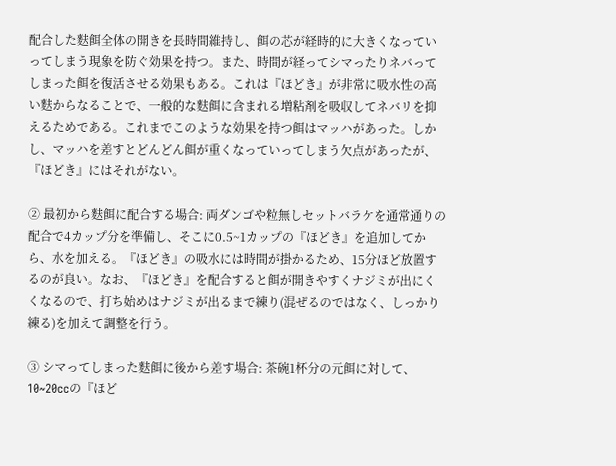配合した麩餌全体の開きを長時間維持し、餌の芯が経時的に大きくなっていってしまう現象を防ぐ効果を持つ。また、時間が経ってシマったりネバってしまった餌を復活させる効果もある。これは『ほどき』が非常に吸水性の高い麩からなることで、一般的な麩餌に含まれる増粘剤を吸収してネバリを抑えるためである。これまでこのような効果を持つ餌はマッハがあった。しかし、マッハを差すとどんどん餌が重くなっていってしまう欠点があったが、『ほどき』にはそれがない。

② 最初から麩餌に配合する場合: 両ダンゴや粒無しセットバラケを通常通りの配合で4カップ分を準備し、そこに0.5~1カップの『ほどき』を追加してから、水を加える。『ほどき』の吸水には時間が掛かるため、15分ほど放置するのが良い。なお、『ほどき』を配合すると餌が開きやすくナジミが出にくくなるので、打ち始めはナジミが出るまで練り(混ぜるのではなく、しっかり練る)を加えて調整を行う。

③ シマってしまった麩餌に後から差す場合: 茶碗1杯分の元餌に対して、10~20ccの『ほど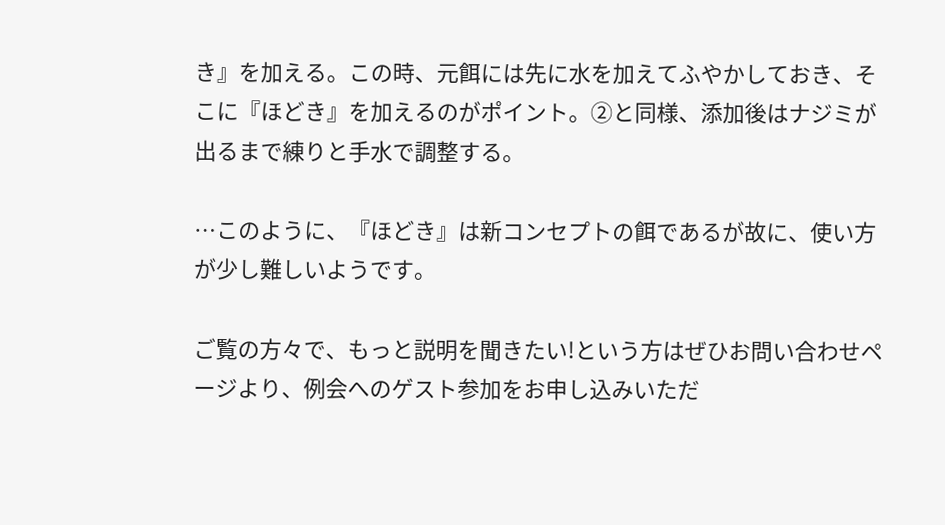き』を加える。この時、元餌には先に水を加えてふやかしておき、そこに『ほどき』を加えるのがポイント。②と同様、添加後はナジミが出るまで練りと手水で調整する。

…このように、『ほどき』は新コンセプトの餌であるが故に、使い方が少し難しいようです。

ご覧の方々で、もっと説明を聞きたい!という方はぜひお問い合わせページより、例会へのゲスト参加をお申し込みいただ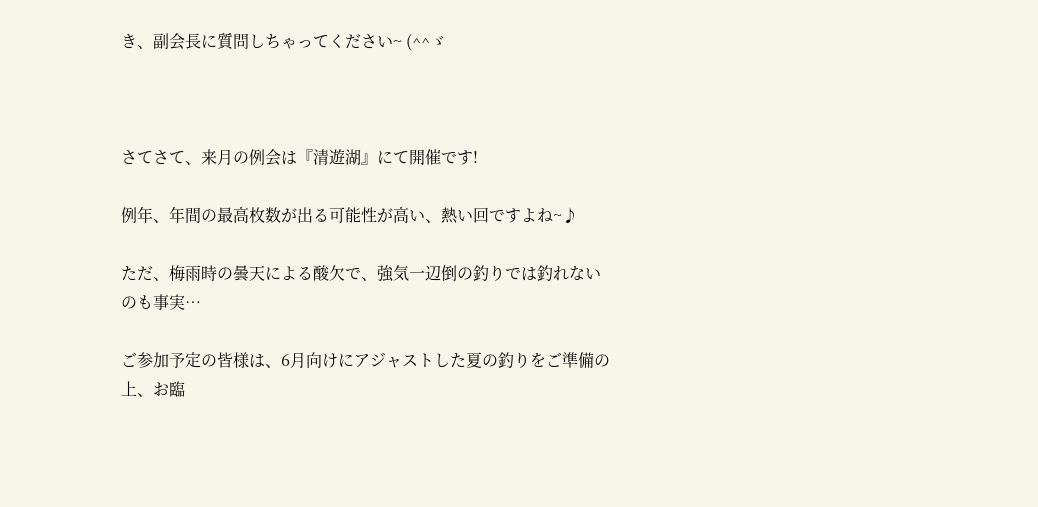き、副会長に質問しちゃってください~ (^^ゞ



さてさて、来月の例会は『清遊湖』にて開催です!

例年、年間の最高枚数が出る可能性が高い、熱い回ですよね~♪

ただ、梅雨時の曇天による酸欠で、強気一辺倒の釣りでは釣れないのも事実…

ご参加予定の皆様は、6月向けにアジャストした夏の釣りをご準備の上、お臨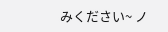みください~ ノ